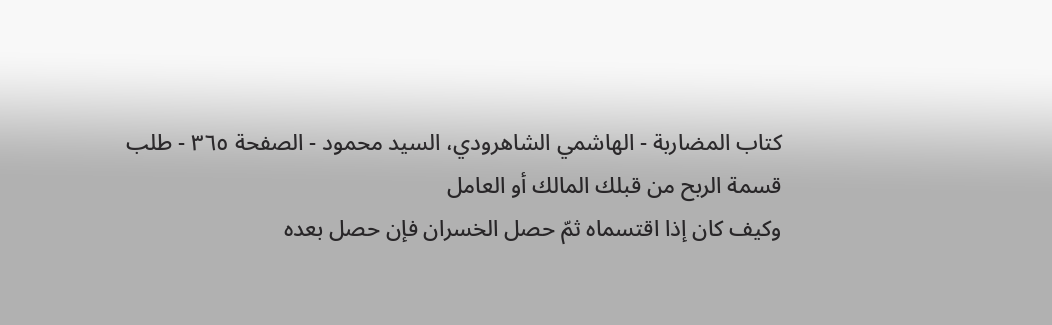كتاب المضاربة - الهاشمي الشاهرودي، السيد محمود - الصفحة ٣٦٥ - طلب قسمة الربح من قبلك المالك أو العامل
وكيف كان إذا اقتسماه ثمّ حصل الخسران فإن حصل بعده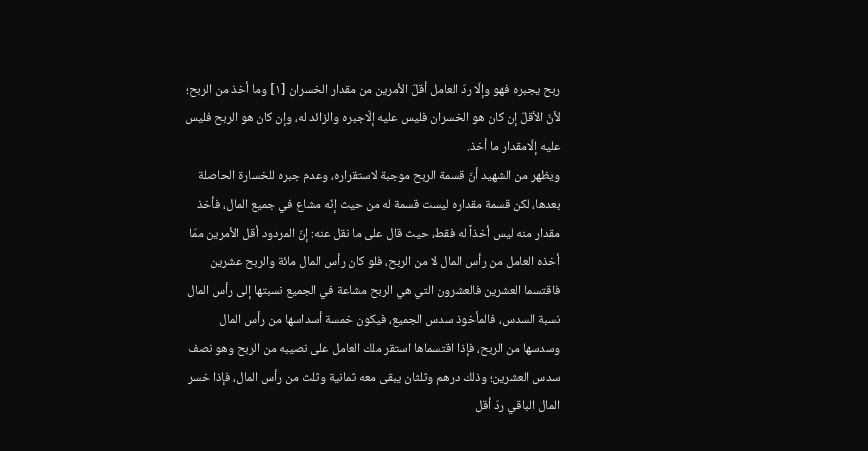ربح يجبره فهو وإلّا ردّ العامل أقلّ الأمرين من مقدار الخسران [١] وما أخذ من الربح؛ لأنّ الأقلّ إن كان هو الخسران فليس عليه إلّاجبره والزائد له، وإن كان هو الربح فليس عليه إلّامقدار ما أخذ.
ويظهر من الشهيد أنّ قسمة الربح موجبة لاستقراره، وعدم جبره للخسارة الحاصلة بعدها، لكن قسمة مقداره ليست قسمة له من حيث إنّه مشاع في جميع المال، فأخذ مقدار منه ليس أخذاً له فقط، حيث قال على ما نقل عنه: إنّ المردود أقل الأمرين ممّا أخذه العامل من رأس المال لا من الربح، فلو كان رأس المال مائة والربح عشرين فاقتسما العشرين فالعشرون التي هي الربح مشاعة في الجميع نسبتها إلى رأس المال نسبة السدس، فالمأخوذ سدس الجميع، فيكون خمسة أسداسها من رأس المال وسدسها من الربح، فإذا اقتسماها استقر ملك العامل على نصيبه من الربح وهو نصف سدس العشرين؛ وذلك درهم وثلثان يبقى معه ثمانية وثلث من رأس المال، فإذا خسر المال الباقي ردّ أقل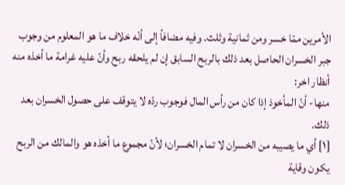الأمرين ممّا خسر ومن ثمانية وثلث. وفيه مضافاً إلى أنّه خلاف ما هو المعلوم من وجوب جبر الخسران الحاصل بعد ذلك بالربح السابق إن لم يلحقه ربح وأنّ عليه غرامة ما أخذه منه أنظار اخر:
منها- أنّ المأخوذ إذا كان من رأس المال فوجوب ردّه لا يتوقف على حصول الخسران بعد ذلك.
[١] أي ما يصيبه من الخسران لا تمام الخسران؛ لأنّ مجموع ما أخذه هو والمالك من الربح يكون وقاية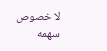لا خصوص سهمه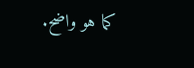كما هو واضح.